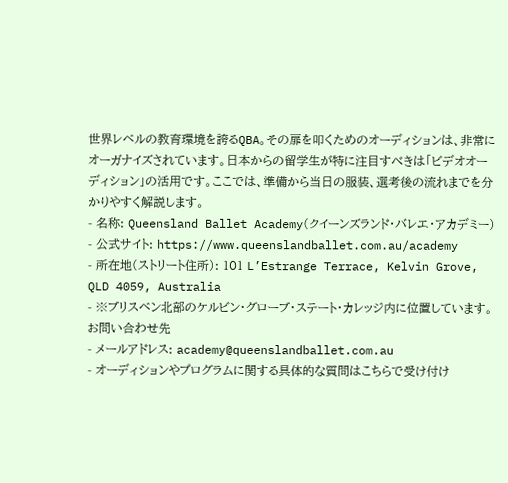世界レベルの教育環境を誇るQBA。その扉を叩くためのオーディションは、非常にオーガナイズされています。日本からの留学生が特に注目すべきは「ビデオオーディション」の活用です。ここでは、準備から当日の服装、選考後の流れまでを分かりやすく解説します。
- 名称: Queensland Ballet Academy(クイーンズランド・バレエ・アカデミー)
- 公式サイト: https://www.queenslandballet.com.au/academy
- 所在地(ストリート住所): 101 L’Estrange Terrace, Kelvin Grove, QLD 4059, Australia
- ※ブリスベン北部のケルビン・グローブ・ステート・カレッジ内に位置しています。
お問い合わせ先
- メールアドレス: academy@queenslandballet.com.au
- オーディションやプログラムに関する具体的な質問はこちらで受け付け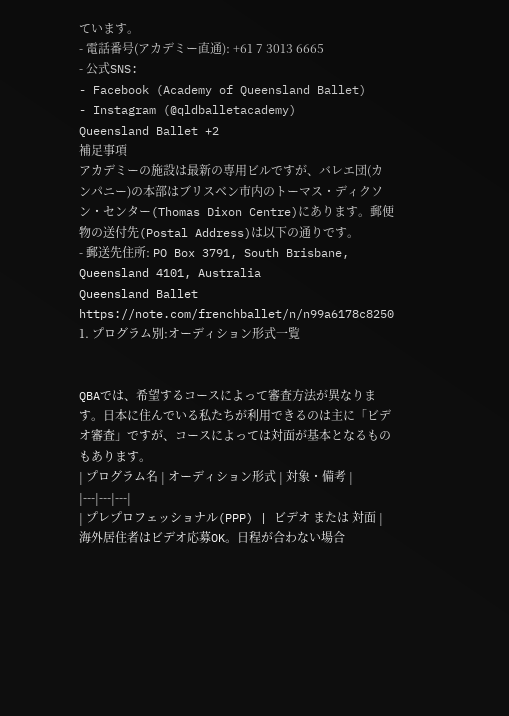ています。
- 電話番号(アカデミー直通): +61 7 3013 6665
- 公式SNS:
- Facebook (Academy of Queensland Ballet)
- Instagram (@qldballetacademy)
Queensland Ballet +2
補足事項
アカデミーの施設は最新の専用ビルですが、バレエ団(カンパニー)の本部はブリスベン市内のトーマス・ディクソン・センター(Thomas Dixon Centre)にあります。郵便物の送付先(Postal Address)は以下の通りです。
- 郵送先住所: PO Box 3791, South Brisbane, Queensland 4101, Australia
Queensland Ballet
https://note.com/frenchballet/n/n99a6178c8250
1. プログラム別:オーディション形式一覧


QBAでは、希望するコースによって審査方法が異なります。日本に住んでいる私たちが利用できるのは主に「ビデオ審査」ですが、コースによっては対面が基本となるものもあります。
| プログラム名 | オーディション形式 | 対象・備考 |
|---|---|---|
| プレプロフェッショナル(PPP) | ビデオ または 対面 | 海外居住者はビデオ応募OK。日程が合わない場合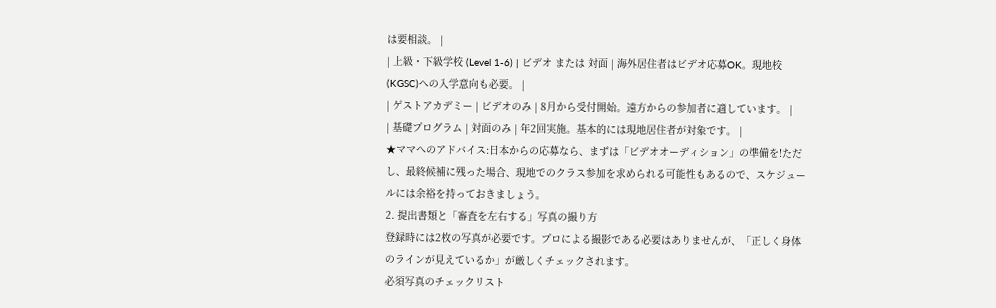は要相談。 |
| 上級・下級学校 (Level 1-6) | ビデオ または 対面 | 海外居住者はビデオ応募OK。現地校(KGSC)への入学意向も必要。 |
| ゲストアカデミー | ビデオのみ | 8月から受付開始。遠方からの参加者に適しています。 |
| 基礎プログラム | 対面のみ | 年2回実施。基本的には現地居住者が対象です。 |
★ママへのアドバイス:日本からの応募なら、まずは「ビデオオーディション」の準備を!ただし、最終候補に残った場合、現地でのクラス参加を求められる可能性もあるので、スケジュールには余裕を持っておきましょう。
2. 提出書類と「審査を左右する」写真の撮り方
登録時には2枚の写真が必要です。プロによる撮影である必要はありませんが、「正しく身体のラインが見えているか」が厳しくチェックされます。
必須写真のチェックリスト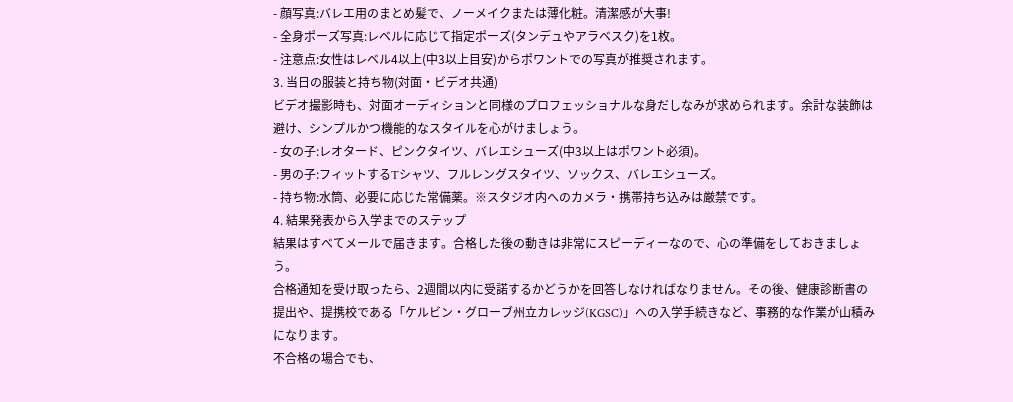- 顔写真:バレエ用のまとめ髪で、ノーメイクまたは薄化粧。清潔感が大事!
- 全身ポーズ写真:レベルに応じて指定ポーズ(タンデュやアラベスク)を1枚。
- 注意点:女性はレベル4以上(中3以上目安)からポワントでの写真が推奨されます。
3. 当日の服装と持ち物(対面・ビデオ共通)
ビデオ撮影時も、対面オーディションと同様のプロフェッショナルな身だしなみが求められます。余計な装飾は避け、シンプルかつ機能的なスタイルを心がけましょう。
- 女の子:レオタード、ピンクタイツ、バレエシューズ(中3以上はポワント必須)。
- 男の子:フィットするTシャツ、フルレングスタイツ、ソックス、バレエシューズ。
- 持ち物:水筒、必要に応じた常備薬。※スタジオ内へのカメラ・携帯持ち込みは厳禁です。
4. 結果発表から入学までのステップ
結果はすべてメールで届きます。合格した後の動きは非常にスピーディーなので、心の準備をしておきましょう。
合格通知を受け取ったら、2週間以内に受諾するかどうかを回答しなければなりません。その後、健康診断書の提出や、提携校である「ケルビン・グローブ州立カレッジ(KGSC)」への入学手続きなど、事務的な作業が山積みになります。
不合格の場合でも、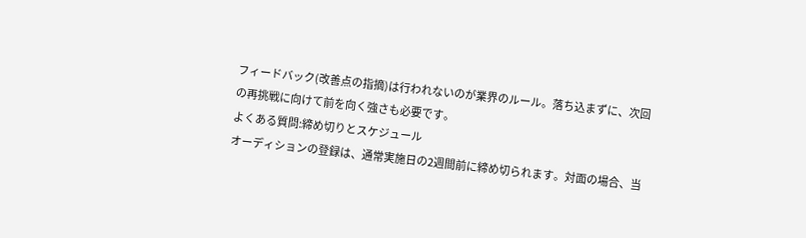フィードバック(改善点の指摘)は行われないのが業界のルール。落ち込まずに、次回の再挑戦に向けて前を向く強さも必要です。
よくある質問:締め切りとスケジュール
オーディションの登録は、通常実施日の2週間前に締め切られます。対面の場合、当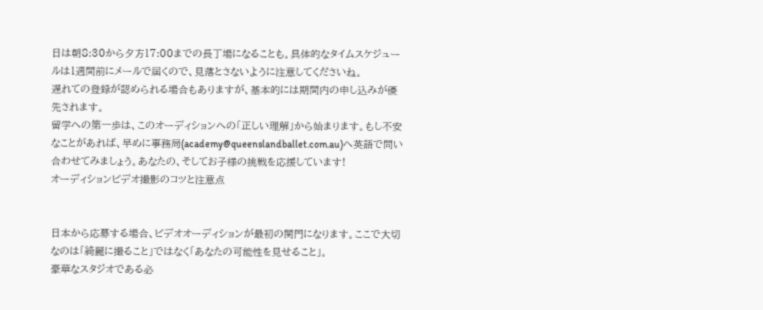日は朝8:30から夕方17:00までの長丁場になることも。具体的なタイムスケジュールは1週間前にメールで届くので、見落とさないように注意してくださいね。
遅れての登録が認められる場合もありますが、基本的には期間内の申し込みが優先されます。
留学への第一歩は、このオーディションへの「正しい理解」から始まります。もし不安なことがあれば、早めに事務局(academy@queenslandballet.com.au)へ英語で問い合わせてみましょう。あなたの、そしてお子様の挑戦を応援しています!
オーディションビデオ撮影のコツと注意点


日本から応募する場合、ビデオオーディションが最初の関門になります。ここで大切なのは「綺麗に撮ること」ではなく「あなたの可能性を見せること」。
豪華なスタジオである必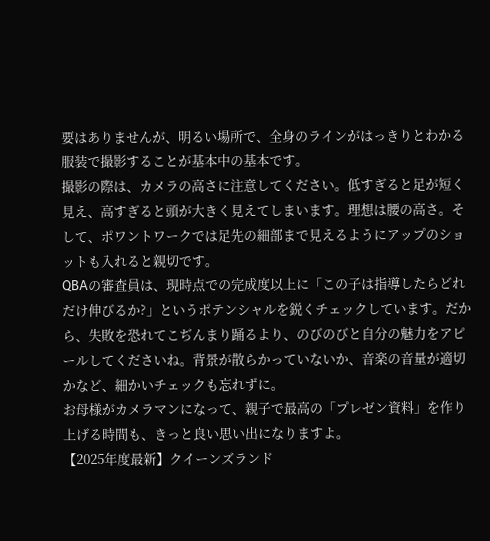要はありませんが、明るい場所で、全身のラインがはっきりとわかる服装で撮影することが基本中の基本です。
撮影の際は、カメラの高さに注意してください。低すぎると足が短く見え、高すぎると頭が大きく見えてしまいます。理想は腰の高さ。そして、ポワントワークでは足先の細部まで見えるようにアップのショットも入れると親切です。
QBAの審査員は、現時点での完成度以上に「この子は指導したらどれだけ伸びるか?」というポテンシャルを鋭くチェックしています。だから、失敗を恐れてこぢんまり踊るより、のびのびと自分の魅力をアピールしてくださいね。背景が散らかっていないか、音楽の音量が適切かなど、細かいチェックも忘れずに。
お母様がカメラマンになって、親子で最高の「プレゼン資料」を作り上げる時間も、きっと良い思い出になりますよ。
【2025年度最新】クイーンズランド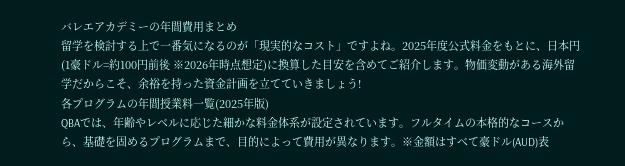バレエアカデミーの年間費用まとめ
留学を検討する上で一番気になるのが「現実的なコスト」ですよね。2025年度公式料金をもとに、日本円(1豪ドル=約100円前後 ※2026年時点想定)に換算した目安を含めてご紹介します。物価変動がある海外留学だからこそ、余裕を持った資金計画を立てていきましょう!
各プログラムの年間授業料一覧(2025年版)
QBAでは、年齢やレベルに応じた細かな料金体系が設定されています。フルタイムの本格的なコースから、基礎を固めるプログラムまで、目的によって費用が異なります。※金額はすべて豪ドル(AUD)表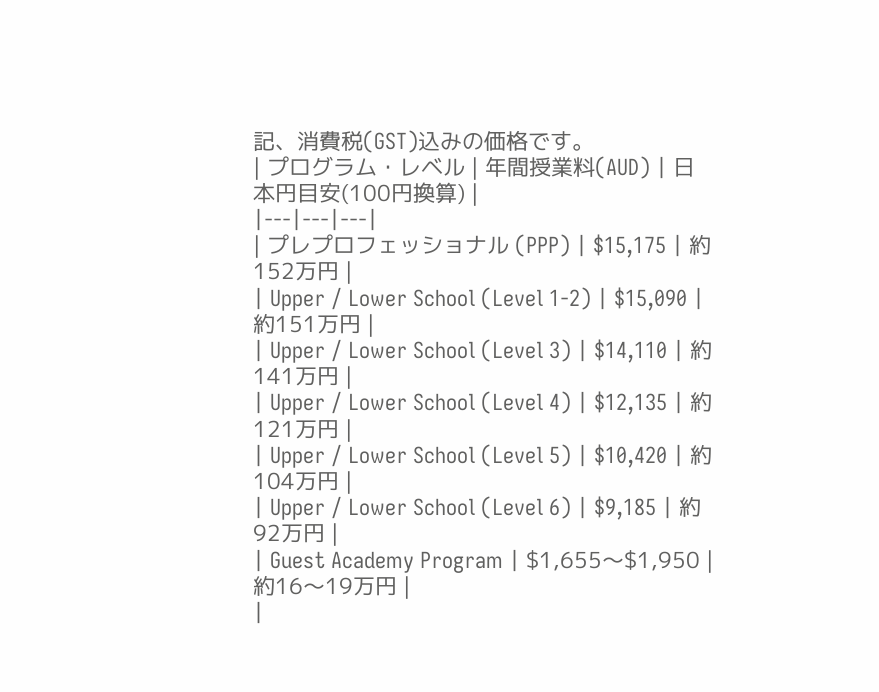記、消費税(GST)込みの価格です。
| プログラム・レベル | 年間授業料(AUD) | 日本円目安(100円換算) |
|---|---|---|
| プレプロフェッショナル (PPP) | $15,175 | 約152万円 |
| Upper / Lower School (Level 1-2) | $15,090 | 約151万円 |
| Upper / Lower School (Level 3) | $14,110 | 約141万円 |
| Upper / Lower School (Level 4) | $12,135 | 約121万円 |
| Upper / Lower School (Level 5) | $10,420 | 約104万円 |
| Upper / Lower School (Level 6) | $9,185 | 約92万円 |
| Guest Academy Program | $1,655〜$1,950 | 約16〜19万円 |
|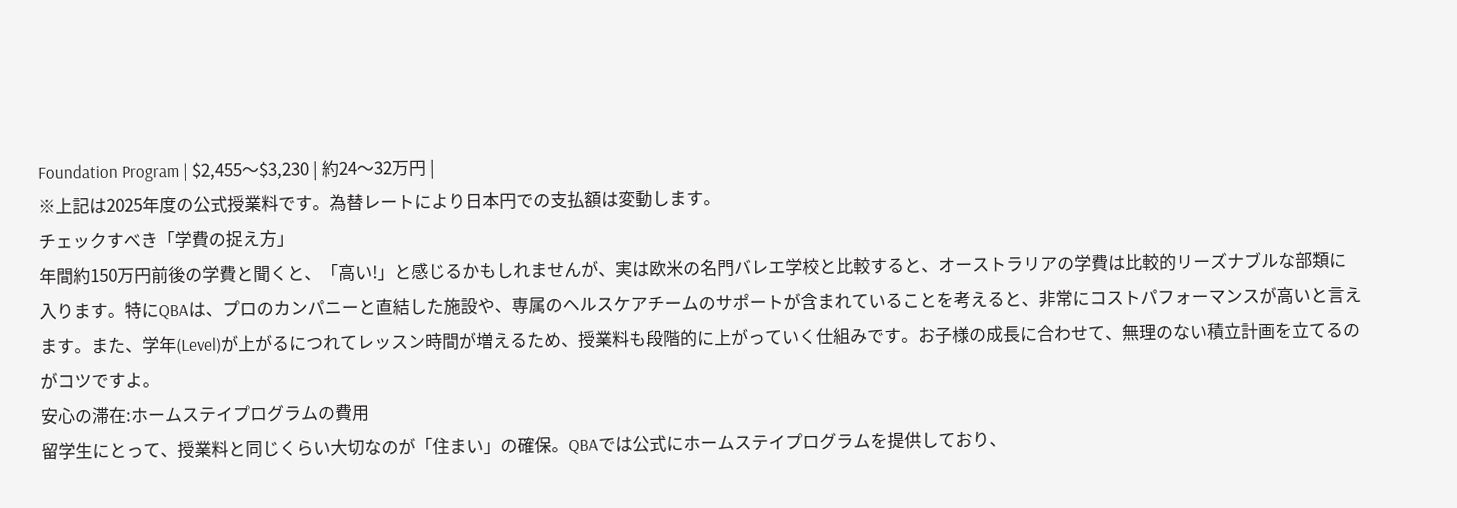Foundation Program | $2,455〜$3,230 | 約24〜32万円 |
※上記は2025年度の公式授業料です。為替レートにより日本円での支払額は変動します。
チェックすべき「学費の捉え方」
年間約150万円前後の学費と聞くと、「高い!」と感じるかもしれませんが、実は欧米の名門バレエ学校と比較すると、オーストラリアの学費は比較的リーズナブルな部類に入ります。特にQBAは、プロのカンパニーと直結した施設や、専属のヘルスケアチームのサポートが含まれていることを考えると、非常にコストパフォーマンスが高いと言えます。また、学年(Level)が上がるにつれてレッスン時間が増えるため、授業料も段階的に上がっていく仕組みです。お子様の成長に合わせて、無理のない積立計画を立てるのがコツですよ。
安心の滞在:ホームステイプログラムの費用
留学生にとって、授業料と同じくらい大切なのが「住まい」の確保。QBAでは公式にホームステイプログラムを提供しており、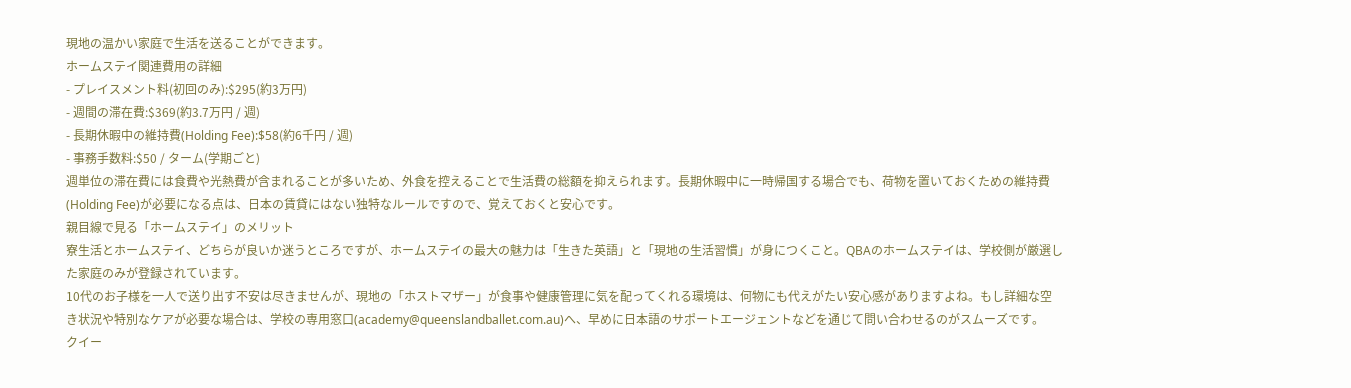現地の温かい家庭で生活を送ることができます。
ホームステイ関連費用の詳細
- プレイスメント料(初回のみ):$295(約3万円)
- 週間の滞在費:$369(約3.7万円 / 週)
- 長期休暇中の維持費(Holding Fee):$58(約6千円 / 週)
- 事務手数料:$50 / ターム(学期ごと)
週単位の滞在費には食費や光熱費が含まれることが多いため、外食を控えることで生活費の総額を抑えられます。長期休暇中に一時帰国する場合でも、荷物を置いておくための維持費(Holding Fee)が必要になる点は、日本の賃貸にはない独特なルールですので、覚えておくと安心です。
親目線で見る「ホームステイ」のメリット
寮生活とホームステイ、どちらが良いか迷うところですが、ホームステイの最大の魅力は「生きた英語」と「現地の生活習慣」が身につくこと。QBAのホームステイは、学校側が厳選した家庭のみが登録されています。
10代のお子様を一人で送り出す不安は尽きませんが、現地の「ホストマザー」が食事や健康管理に気を配ってくれる環境は、何物にも代えがたい安心感がありますよね。もし詳細な空き状況や特別なケアが必要な場合は、学校の専用窓口(academy@queenslandballet.com.au)へ、早めに日本語のサポートエージェントなどを通じて問い合わせるのがスムーズです。
クイー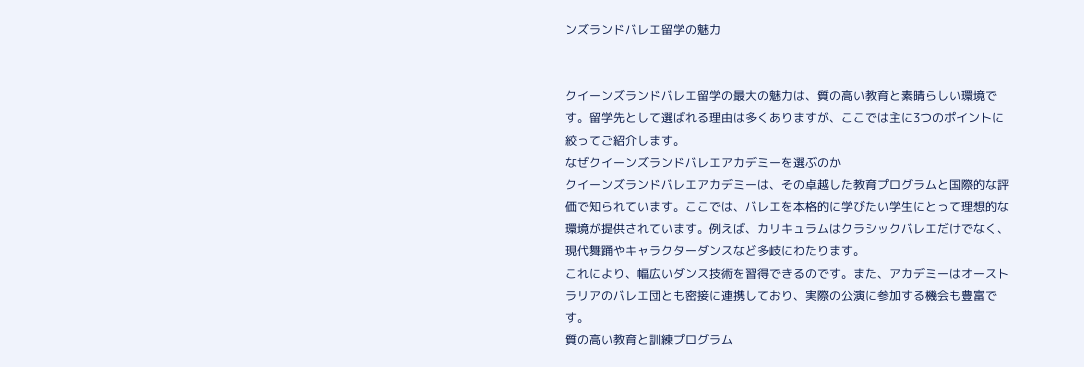ンズランドバレエ留学の魅力


クイーンズランドバレエ留学の最大の魅力は、質の高い教育と素晴らしい環境です。留学先として選ばれる理由は多くありますが、ここでは主に3つのポイントに絞ってご紹介します。
なぜクイーンズランドバレエアカデミーを選ぶのか
クイーンズランドバレエアカデミーは、その卓越した教育プログラムと国際的な評価で知られています。ここでは、バレエを本格的に学びたい学生にとって理想的な環境が提供されています。例えば、カリキュラムはクラシックバレエだけでなく、現代舞踊やキャラクターダンスなど多岐にわたります。
これにより、幅広いダンス技術を習得できるのです。また、アカデミーはオーストラリアのバレエ団とも密接に連携しており、実際の公演に参加する機会も豊富です。
質の高い教育と訓練プログラム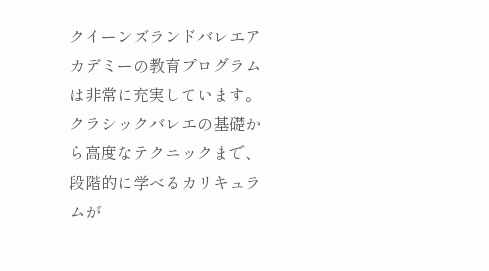クイーンズランドバレエアカデミーの教育プログラムは非常に充実しています。クラシックバレエの基礎から高度なテクニックまで、段階的に学べるカリキュラムが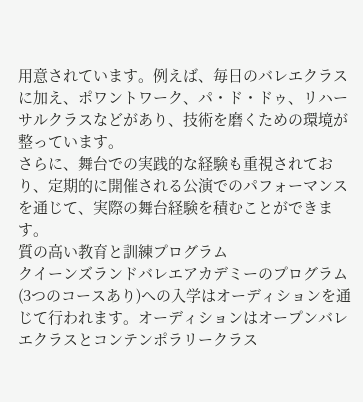用意されています。例えば、毎日のバレエクラスに加え、ポワントワーク、パ・ド・ドゥ、リハーサルクラスなどがあり、技術を磨くための環境が整っています。
さらに、舞台での実践的な経験も重視されており、定期的に開催される公演でのパフォーマンスを通じて、実際の舞台経験を積むことができます。
質の高い教育と訓練プログラム
クイーンズランドバレエアカデミーのプログラム(3つのコースあり)への入学はオーディションを通じて行われます。オーディションはオープンバレエクラスとコンテンポラリークラス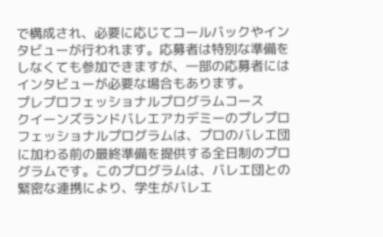で構成され、必要に応じてコールバックやインタビューが行われます。応募者は特別な準備をしなくても参加できますが、一部の応募者にはインタビューが必要な場合もあります。
プレプロフェッショナルプログラムコース
クイーンズランドバレエアカデミーのプレプロフェッショナルプログラムは、プロのバレエ団に加わる前の最終準備を提供する全日制のプログラムです。このプログラムは、バレエ団との緊密な連携により、学生がバレエ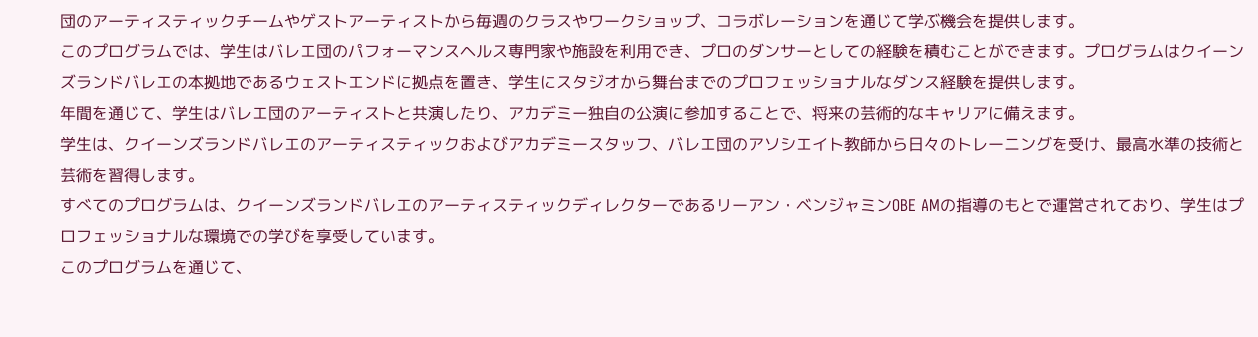団のアーティスティックチームやゲストアーティストから毎週のクラスやワークショップ、コラボレーションを通じて学ぶ機会を提供します。
このプログラムでは、学生はバレエ団のパフォーマンスヘルス専門家や施設を利用でき、プロのダンサーとしての経験を積むことができます。プログラムはクイーンズランドバレエの本拠地であるウェストエンドに拠点を置き、学生にスタジオから舞台までのプロフェッショナルなダンス経験を提供します。
年間を通じて、学生はバレエ団のアーティストと共演したり、アカデミー独自の公演に参加することで、将来の芸術的なキャリアに備えます。
学生は、クイーンズランドバレエのアーティスティックおよびアカデミースタッフ、バレエ団のアソシエイト教師から日々のトレーニングを受け、最高水準の技術と芸術を習得します。
すべてのプログラムは、クイーンズランドバレエのアーティスティックディレクターであるリーアン・ベンジャミンOBE AMの指導のもとで運営されており、学生はプロフェッショナルな環境での学びを享受しています。
このプログラムを通じて、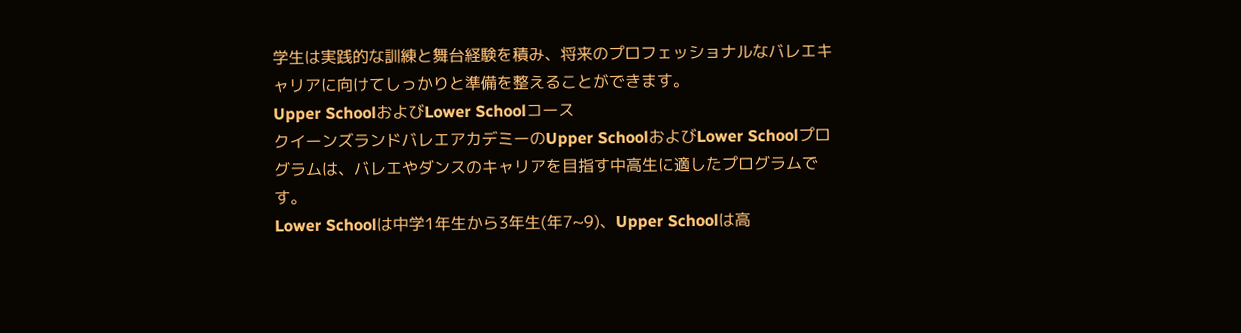学生は実践的な訓練と舞台経験を積み、将来のプロフェッショナルなバレエキャリアに向けてしっかりと準備を整えることができます。
Upper SchoolおよびLower Schoolコース
クイーンズランドバレエアカデミーのUpper SchoolおよびLower Schoolプログラムは、バレエやダンスのキャリアを目指す中高生に適したプログラムです。
Lower Schoolは中学1年生から3年生(年7~9)、Upper Schoolは高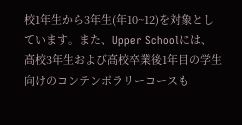校1年生から3年生(年10~12)を対象としています。また、Upper Schoolには、高校3年生および高校卒業後1年目の学生向けのコンテンポラリーコースも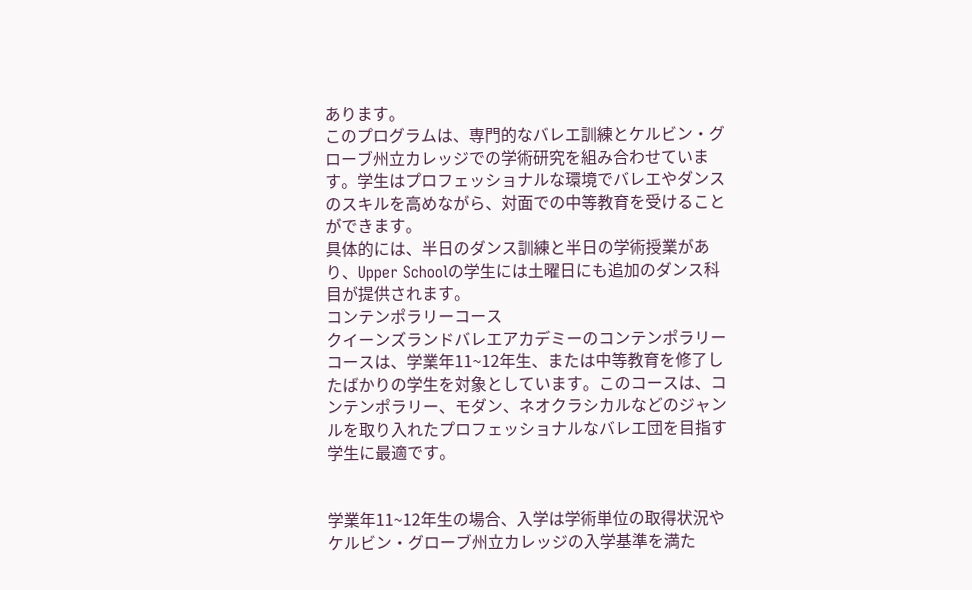あります。
このプログラムは、専門的なバレエ訓練とケルビン・グローブ州立カレッジでの学術研究を組み合わせています。学生はプロフェッショナルな環境でバレエやダンスのスキルを高めながら、対面での中等教育を受けることができます。
具体的には、半日のダンス訓練と半日の学術授業があり、Upper Schoolの学生には土曜日にも追加のダンス科目が提供されます。
コンテンポラリーコース
クイーンズランドバレエアカデミーのコンテンポラリーコースは、学業年11~12年生、または中等教育を修了したばかりの学生を対象としています。このコースは、コンテンポラリー、モダン、ネオクラシカルなどのジャンルを取り入れたプロフェッショナルなバレエ団を目指す学生に最適です。


学業年11~12年生の場合、入学は学術単位の取得状況やケルビン・グローブ州立カレッジの入学基準を満た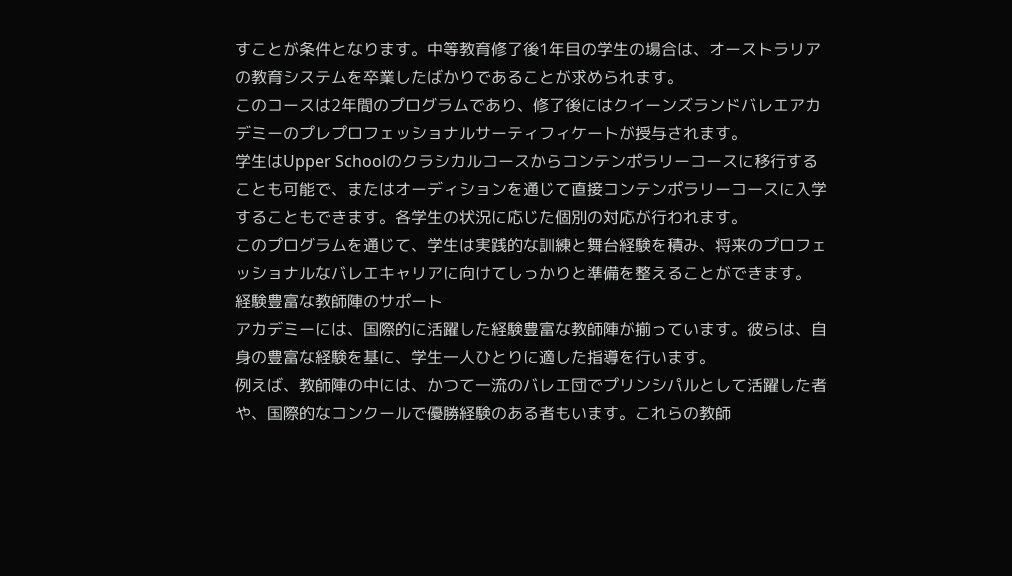すことが条件となります。中等教育修了後1年目の学生の場合は、オーストラリアの教育システムを卒業したばかりであることが求められます。
このコースは2年間のプログラムであり、修了後にはクイーンズランドバレエアカデミーのプレプロフェッショナルサーティフィケートが授与されます。
学生はUpper Schoolのクラシカルコースからコンテンポラリーコースに移行することも可能で、またはオーディションを通じて直接コンテンポラリーコースに入学することもできます。各学生の状況に応じた個別の対応が行われます。
このプログラムを通じて、学生は実践的な訓練と舞台経験を積み、将来のプロフェッショナルなバレエキャリアに向けてしっかりと準備を整えることができます。
経験豊富な教師陣のサポート
アカデミーには、国際的に活躍した経験豊富な教師陣が揃っています。彼らは、自身の豊富な経験を基に、学生一人ひとりに適した指導を行います。
例えば、教師陣の中には、かつて一流のバレエ団でプリンシパルとして活躍した者や、国際的なコンクールで優勝経験のある者もいます。これらの教師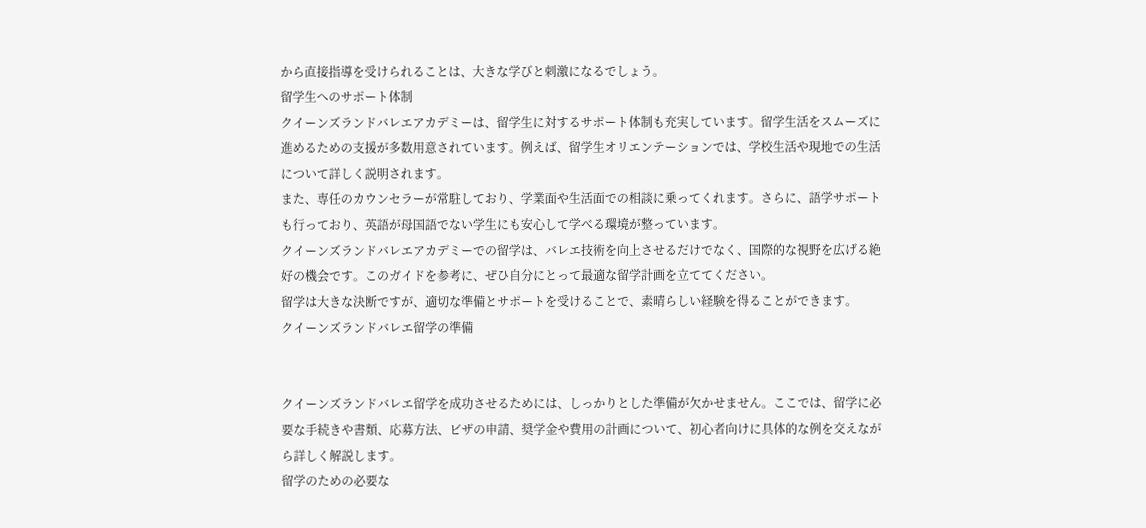から直接指導を受けられることは、大きな学びと刺激になるでしょう。
留学生へのサポート体制
クイーンズランドバレエアカデミーは、留学生に対するサポート体制も充実しています。留学生活をスムーズに進めるための支援が多数用意されています。例えば、留学生オリエンテーションでは、学校生活や現地での生活について詳しく説明されます。
また、専任のカウンセラーが常駐しており、学業面や生活面での相談に乗ってくれます。さらに、語学サポートも行っており、英語が母国語でない学生にも安心して学べる環境が整っています。
クイーンズランドバレエアカデミーでの留学は、バレエ技術を向上させるだけでなく、国際的な視野を広げる絶好の機会です。このガイドを参考に、ぜひ自分にとって最適な留学計画を立ててください。
留学は大きな決断ですが、適切な準備とサポートを受けることで、素晴らしい経験を得ることができます。
クイーンズランドバレエ留学の準備


クイーンズランドバレエ留学を成功させるためには、しっかりとした準備が欠かせません。ここでは、留学に必要な手続きや書類、応募方法、ビザの申請、奨学金や費用の計画について、初心者向けに具体的な例を交えながら詳しく解説します。
留学のための必要な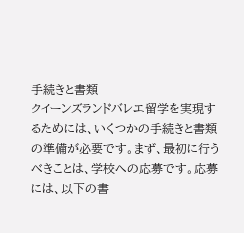手続きと書類
クイーンズランドバレエ留学を実現するためには、いくつかの手続きと書類の準備が必要です。まず、最初に行うべきことは、学校への応募です。応募には、以下の書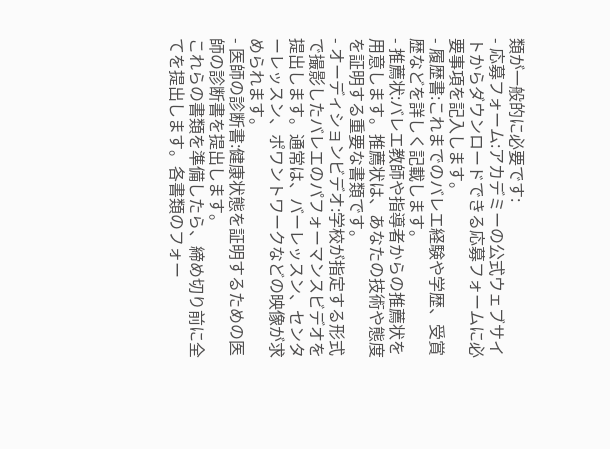類が一般的に必要です:
- 応募フォーム:アカデミーの公式ウェブサイトからダウンロードできる応募フォームに必要事項を記入します。
- 履歴書:これまでのバレエ経験や学歴、受賞歴などを詳しく記載します。
- 推薦状:バレエ教師や指導者からの推薦状を用意します。推薦状は、あなたの技術や態度を証明する重要な書類です。
- オーディションビデオ:学校が指定する形式で撮影したバレエのパフォーマンスビデオを提出します。通常は、バーレッスン、センターレッスン、ポワントワークなどの映像が求められます。
- 医師の診断書:健康状態を証明するための医師の診断書を提出します。
これらの書類を準備したら、締め切り前に全てを提出します。各書類のフォー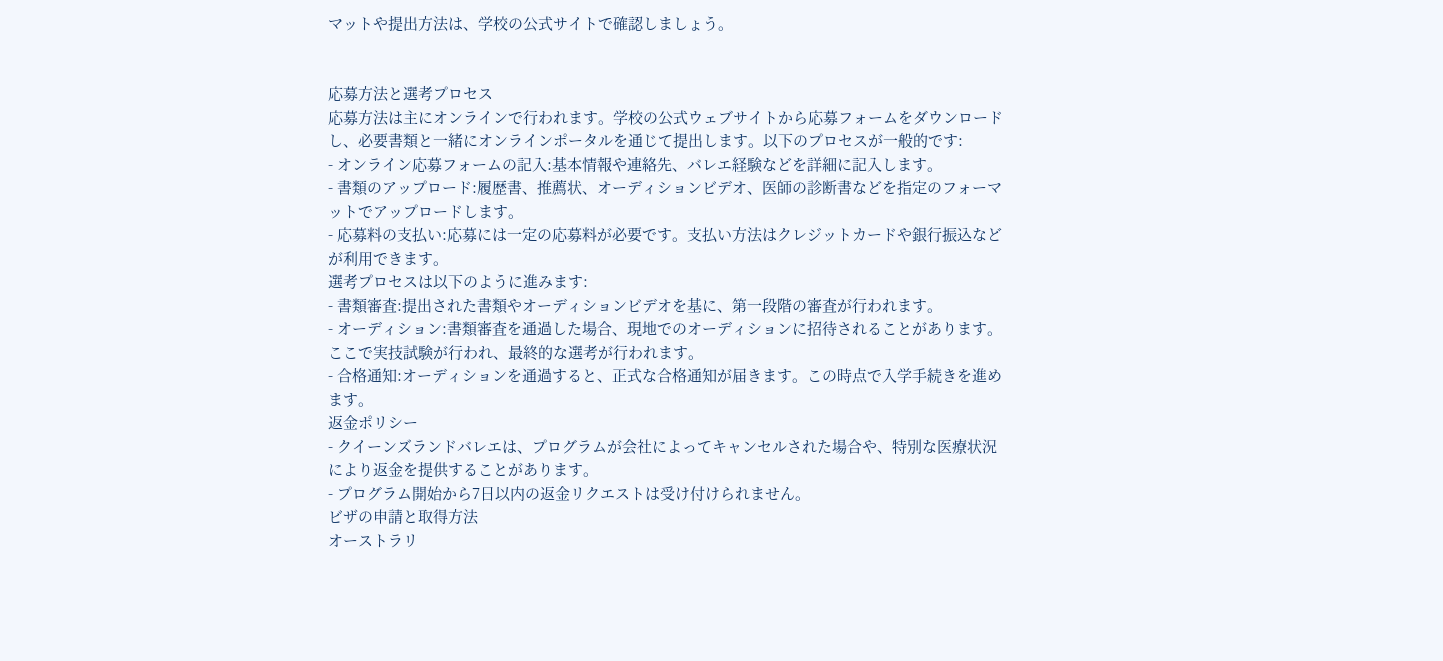マットや提出方法は、学校の公式サイトで確認しましょう。


応募方法と選考プロセス
応募方法は主にオンラインで行われます。学校の公式ウェブサイトから応募フォームをダウンロードし、必要書類と一緒にオンラインポータルを通じて提出します。以下のプロセスが一般的です:
- オンライン応募フォームの記入:基本情報や連絡先、バレエ経験などを詳細に記入します。
- 書類のアップロード:履歴書、推薦状、オーディションビデオ、医師の診断書などを指定のフォーマットでアップロードします。
- 応募料の支払い:応募には一定の応募料が必要です。支払い方法はクレジットカードや銀行振込などが利用できます。
選考プロセスは以下のように進みます:
- 書類審査:提出された書類やオーディションビデオを基に、第一段階の審査が行われます。
- オーディション:書類審査を通過した場合、現地でのオーディションに招待されることがあります。ここで実技試験が行われ、最終的な選考が行われます。
- 合格通知:オーディションを通過すると、正式な合格通知が届きます。この時点で入学手続きを進めます。
返金ポリシー
- クイーンズランドバレエは、プログラムが会社によってキャンセルされた場合や、特別な医療状況により返金を提供することがあります。
- プログラム開始から7日以内の返金リクエストは受け付けられません。
ビザの申請と取得方法
オーストラリ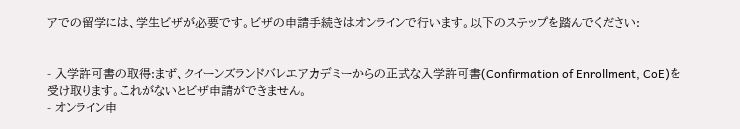アでの留学には、学生ビザが必要です。ビザの申請手続きはオンラインで行います。以下のステップを踏んでください:


- 入学許可書の取得:まず、クイーンズランドバレエアカデミーからの正式な入学許可書(Confirmation of Enrollment, CoE)を受け取ります。これがないとビザ申請ができません。
- オンライン申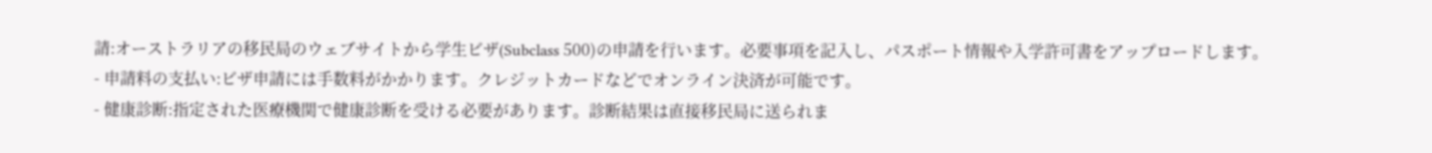請:オーストラリアの移民局のウェブサイトから学生ビザ(Subclass 500)の申請を行います。必要事項を記入し、パスポート情報や入学許可書をアップロードします。
- 申請料の支払い:ビザ申請には手数料がかかります。クレジットカードなどでオンライン決済が可能です。
- 健康診断:指定された医療機関で健康診断を受ける必要があります。診断結果は直接移民局に送られま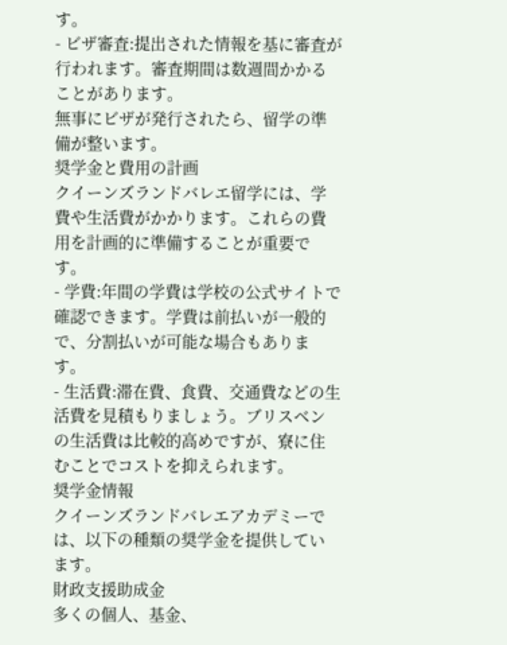す。
- ビザ審査:提出された情報を基に審査が行われます。審査期間は数週間かかることがあります。
無事にビザが発行されたら、留学の準備が整います。
奨学金と費用の計画
クイーンズランドバレエ留学には、学費や生活費がかかります。これらの費用を計画的に準備することが重要です。
- 学費:年間の学費は学校の公式サイトで確認できます。学費は前払いが一般的で、分割払いが可能な場合もあります。
- 生活費:滞在費、食費、交通費などの生活費を見積もりましょう。ブリスベンの生活費は比較的高めですが、寮に住むことでコストを抑えられます。
奨学金情報
クイーンズランドバレエアカデミーでは、以下の種類の奨学金を提供しています。
財政支援助成金
多くの個人、基金、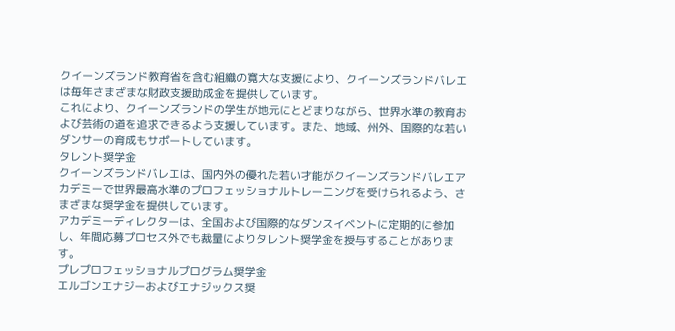クイーンズランド教育省を含む組織の寛大な支援により、クイーンズランドバレエは毎年さまざまな財政支援助成金を提供しています。
これにより、クイーンズランドの学生が地元にとどまりながら、世界水準の教育および芸術の道を追求できるよう支援しています。また、地域、州外、国際的な若いダンサーの育成もサポートしています。
タレント奨学金
クイーンズランドバレエは、国内外の優れた若い才能がクイーンズランドバレエアカデミーで世界最高水準のプロフェッショナルトレーニングを受けられるよう、さまざまな奨学金を提供しています。
アカデミーディレクターは、全国および国際的なダンスイベントに定期的に参加し、年間応募プロセス外でも裁量によりタレント奨学金を授与することがあります。
プレプロフェッショナルプログラム奨学金
エルゴンエナジーおよびエナジックス奨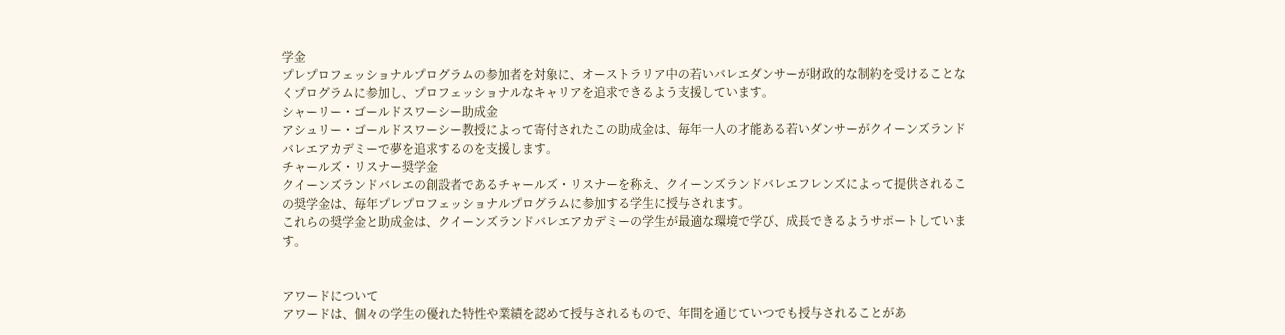学金
プレプロフェッショナルプログラムの参加者を対象に、オーストラリア中の若いバレエダンサーが財政的な制約を受けることなくプログラムに参加し、プロフェッショナルなキャリアを追求できるよう支援しています。
シャーリー・ゴールドスワーシー助成金
アシュリー・ゴールドスワーシー教授によって寄付されたこの助成金は、毎年一人の才能ある若いダンサーがクイーンズランドバレエアカデミーで夢を追求するのを支援します。
チャールズ・リスナー奨学金
クイーンズランドバレエの創設者であるチャールズ・リスナーを称え、クイーンズランドバレエフレンズによって提供されるこの奨学金は、毎年プレプロフェッショナルプログラムに参加する学生に授与されます。
これらの奨学金と助成金は、クイーンズランドバレエアカデミーの学生が最適な環境で学び、成長できるようサポートしています。


アワードについて
アワードは、個々の学生の優れた特性や業績を認めて授与されるもので、年間を通じていつでも授与されることがあ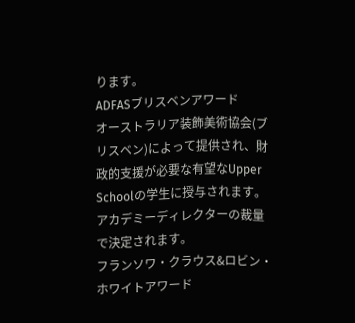ります。
ADFASブリスベンアワード
オーストラリア装飾美術協会(ブリスベン)によって提供され、財政的支援が必要な有望なUpper Schoolの学生に授与されます。アカデミーディレクターの裁量で決定されます。
フランソワ・クラウス&ロビン・ホワイトアワード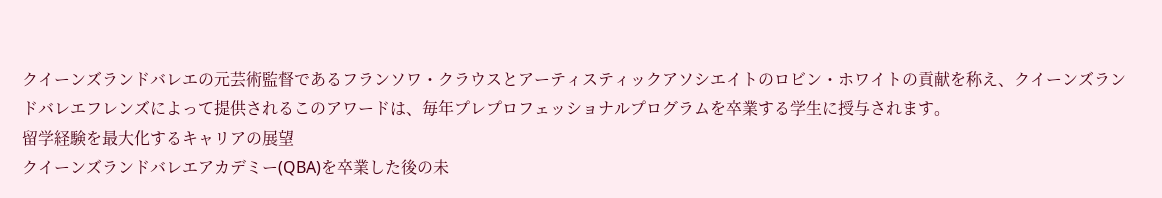クイーンズランドバレエの元芸術監督であるフランソワ・クラウスとアーティスティックアソシエイトのロビン・ホワイトの貢献を称え、クイーンズランドバレエフレンズによって提供されるこのアワードは、毎年プレプロフェッショナルプログラムを卒業する学生に授与されます。
留学経験を最大化するキャリアの展望
クイーンズランドバレエアカデミー(QBA)を卒業した後の未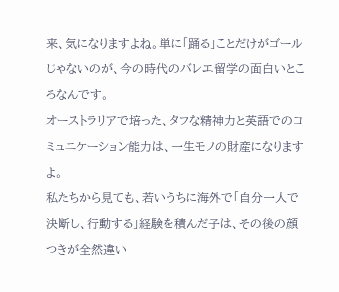来、気になりますよね。単に「踊る」ことだけがゴールじゃないのが、今の時代のバレエ留学の面白いところなんです。
オーストラリアで培った、タフな精神力と英語でのコミュニケーション能力は、一生モノの財産になりますよ。
私たちから見ても、若いうちに海外で「自分一人で決断し、行動する」経験を積んだ子は、その後の顔つきが全然違い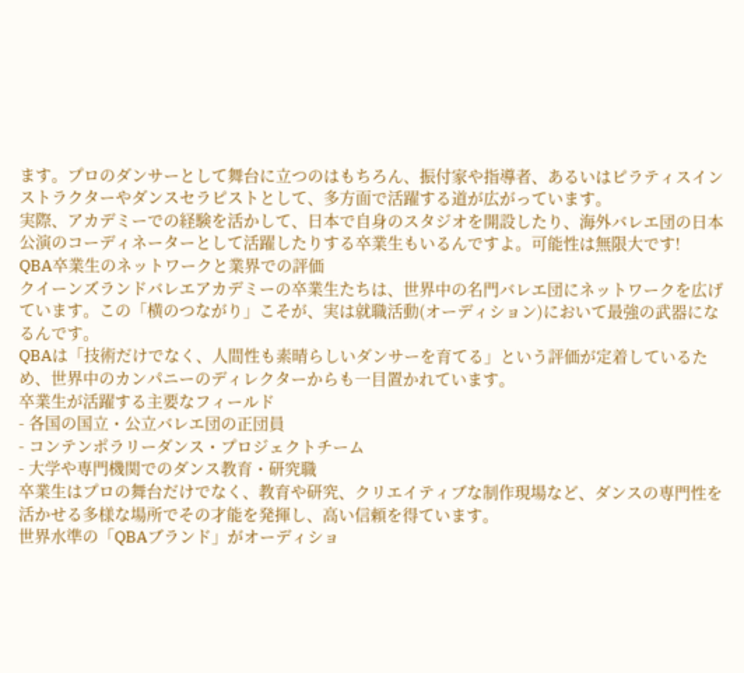ます。プロのダンサーとして舞台に立つのはもちろん、振付家や指導者、あるいはピラティスインストラクターやダンスセラピストとして、多方面で活躍する道が広がっています。
実際、アカデミーでの経験を活かして、日本で自身のスタジオを開設したり、海外バレエ団の日本公演のコーディネーターとして活躍したりする卒業生もいるんですよ。可能性は無限大です!
QBA卒業生のネットワークと業界での評価
クイーンズランドバレエアカデミーの卒業生たちは、世界中の名門バレエ団にネットワークを広げています。この「横のつながり」こそが、実は就職活動(オーディション)において最強の武器になるんです。
QBAは「技術だけでなく、人間性も素晴らしいダンサーを育てる」という評価が定着しているため、世界中のカンパニーのディレクターからも一目置かれています。
卒業生が活躍する主要なフィールド
- 各国の国立・公立バレエ団の正団員
- コンテンポラリーダンス・プロジェクトチーム
- 大学や専門機関でのダンス教育・研究職
卒業生はプロの舞台だけでなく、教育や研究、クリエイティブな制作現場など、ダンスの専門性を活かせる多様な場所でその才能を発揮し、高い信頼を得ています。
世界水準の「QBAブランド」がオーディショ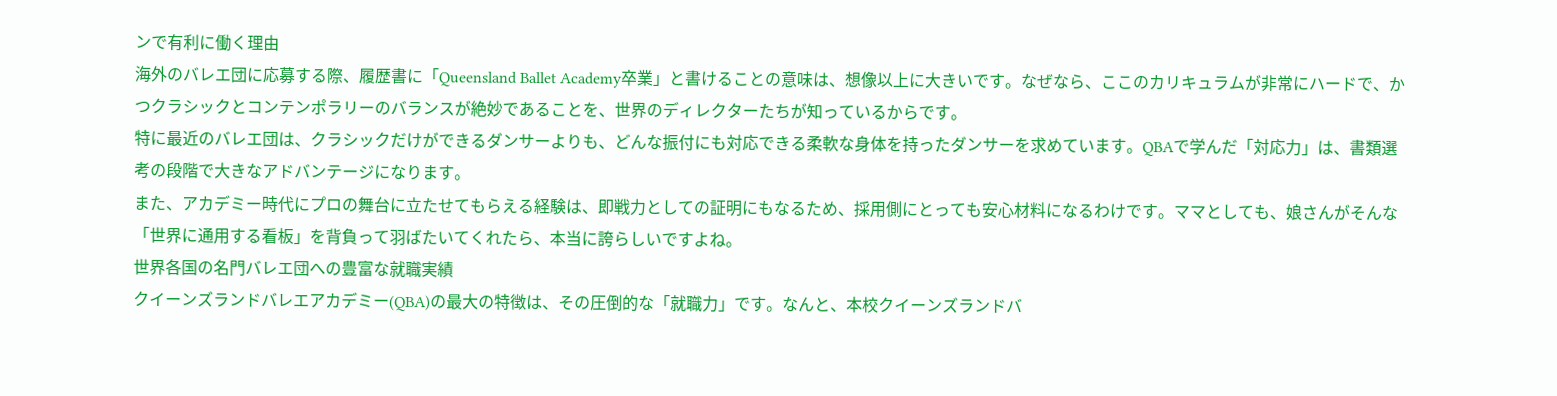ンで有利に働く理由
海外のバレエ団に応募する際、履歴書に「Queensland Ballet Academy卒業」と書けることの意味は、想像以上に大きいです。なぜなら、ここのカリキュラムが非常にハードで、かつクラシックとコンテンポラリーのバランスが絶妙であることを、世界のディレクターたちが知っているからです。
特に最近のバレエ団は、クラシックだけができるダンサーよりも、どんな振付にも対応できる柔軟な身体を持ったダンサーを求めています。QBAで学んだ「対応力」は、書類選考の段階で大きなアドバンテージになります。
また、アカデミー時代にプロの舞台に立たせてもらえる経験は、即戦力としての証明にもなるため、採用側にとっても安心材料になるわけです。ママとしても、娘さんがそんな「世界に通用する看板」を背負って羽ばたいてくれたら、本当に誇らしいですよね。
世界各国の名門バレエ団への豊富な就職実績
クイーンズランドバレエアカデミー(QBA)の最大の特徴は、その圧倒的な「就職力」です。なんと、本校クイーンズランドバ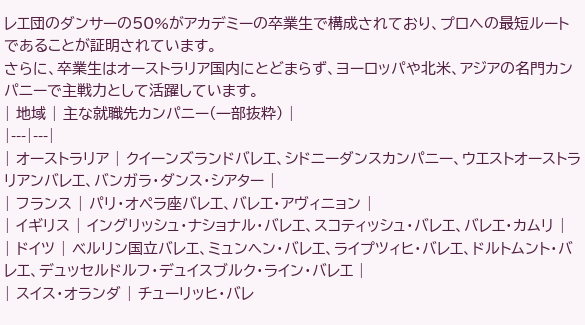レエ団のダンサーの50%がアカデミーの卒業生で構成されており、プロへの最短ルートであることが証明されています。
さらに、卒業生はオーストラリア国内にとどまらず、ヨーロッパや北米、アジアの名門カンパニーで主戦力として活躍しています。
| 地域 | 主な就職先カンパニー(一部抜粋) |
|---|---|
| オーストラリア | クイーンズランドバレエ、シドニーダンスカンパニー、ウエストオーストラリアンバレエ、バンガラ・ダンス・シアター |
| フランス | パリ・オペラ座バレエ、バレエ・アヴィニョン |
| イギリス | イングリッシュ・ナショナル・バレエ、スコティッシュ・バレエ、バレエ・カムリ |
| ドイツ | ベルリン国立バレエ、ミュンヘン・バレエ、ライプツィヒ・バレエ、ドルトムント・バレエ、デュッセルドルフ・デュイスブルク・ライン・バレエ |
| スイス・オランダ | チューリッヒ・バレ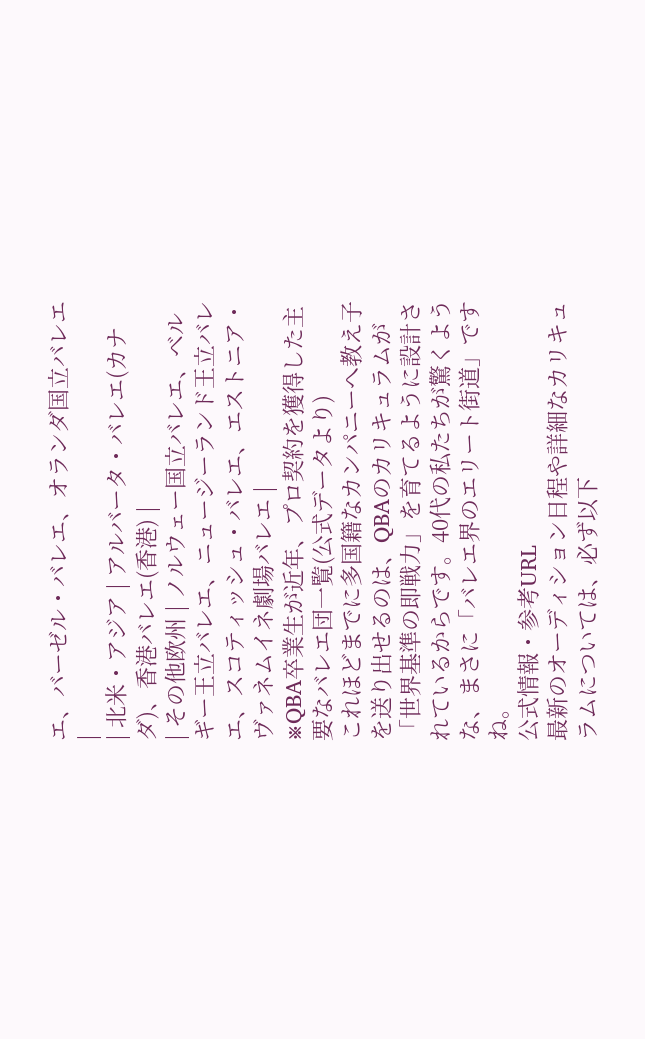エ、バーゼル・バレエ、オランダ国立バレエ |
| 北米・アジア | アルバータ・バレエ(カナダ)、香港バレエ(香港) |
| その他欧州 | ノルウェー国立バレエ、ベルギー王立バレエ、ニュージーランド王立バレエ、スコティッシュ・バレエ、エストニア・ヴァネムイネ劇場バレエ |
※QBA卒業生が近年、プロ契約を獲得した主要なバレエ団一覧(公式データより)
これほどまでに多国籍なカンパニーへ教え子を送り出せるのは、QBAのカリキュラムが「世界基準の即戦力」を育てるように設計されているからです。40代の私たちが驚くような、まさに「バレエ界のエリート街道」ですね。
公式情報・参考URL
最新のオーディション日程や詳細なカリキュラムについては、必ず以下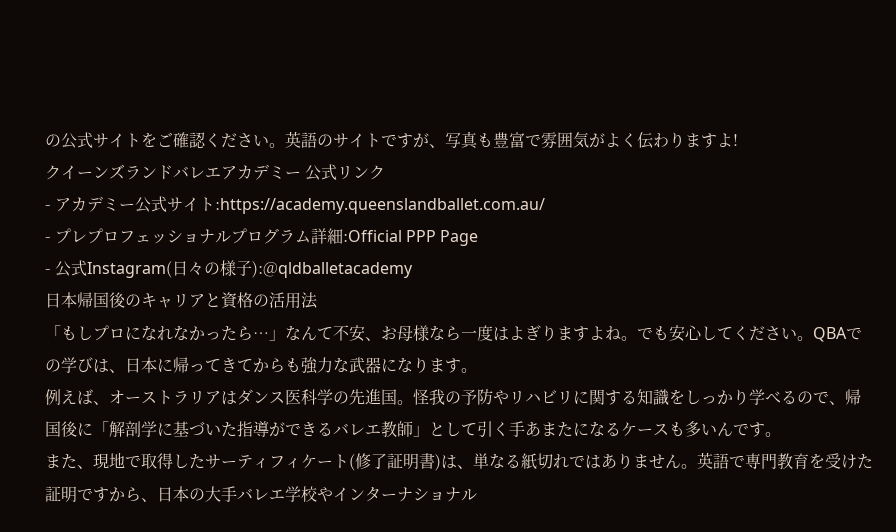の公式サイトをご確認ください。英語のサイトですが、写真も豊富で雰囲気がよく伝わりますよ!
クイーンズランドバレエアカデミー 公式リンク
- アカデミー公式サイト:https://academy.queenslandballet.com.au/
- プレプロフェッショナルプログラム詳細:Official PPP Page
- 公式Instagram(日々の様子):@qldballetacademy
日本帰国後のキャリアと資格の活用法
「もしプロになれなかったら…」なんて不安、お母様なら一度はよぎりますよね。でも安心してください。QBAでの学びは、日本に帰ってきてからも強力な武器になります。
例えば、オーストラリアはダンス医科学の先進国。怪我の予防やリハビリに関する知識をしっかり学べるので、帰国後に「解剖学に基づいた指導ができるバレエ教師」として引く手あまたになるケースも多いんです。
また、現地で取得したサーティフィケート(修了証明書)は、単なる紙切れではありません。英語で専門教育を受けた証明ですから、日本の大手バレエ学校やインターナショナル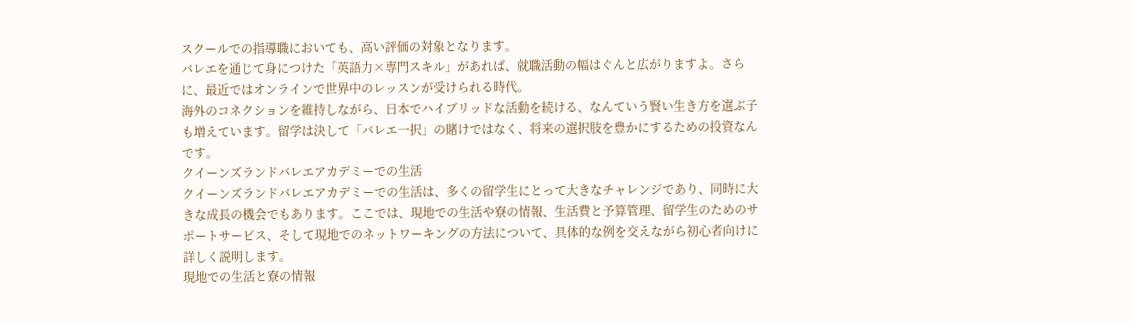スクールでの指導職においても、高い評価の対象となります。
バレエを通じて身につけた「英語力×専門スキル」があれば、就職活動の幅はぐんと広がりますよ。さらに、最近ではオンラインで世界中のレッスンが受けられる時代。
海外のコネクションを維持しながら、日本でハイブリッドな活動を続ける、なんていう賢い生き方を選ぶ子も増えています。留学は決して「バレエ一択」の賭けではなく、将来の選択肢を豊かにするための投資なんです。
クイーンズランドバレエアカデミーでの生活
クイーンズランドバレエアカデミーでの生活は、多くの留学生にとって大きなチャレンジであり、同時に大きな成長の機会でもあります。ここでは、現地での生活や寮の情報、生活費と予算管理、留学生のためのサポートサービス、そして現地でのネットワーキングの方法について、具体的な例を交えながら初心者向けに詳しく説明します。
現地での生活と寮の情報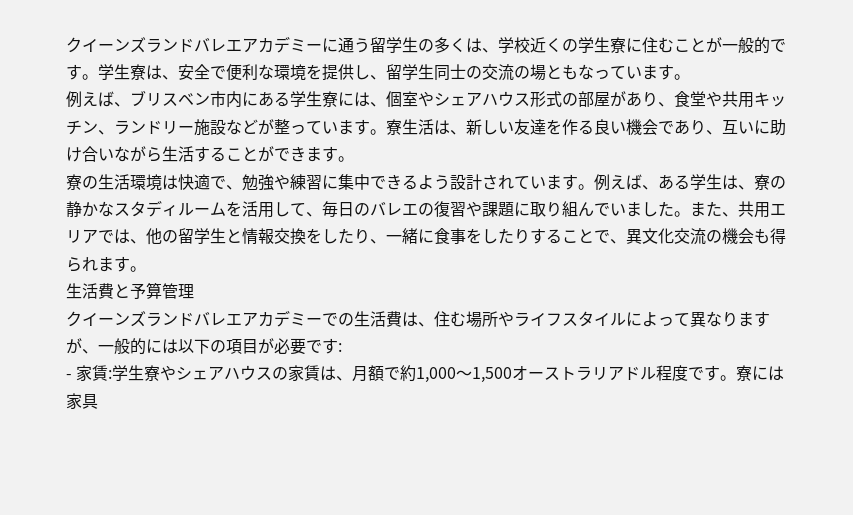クイーンズランドバレエアカデミーに通う留学生の多くは、学校近くの学生寮に住むことが一般的です。学生寮は、安全で便利な環境を提供し、留学生同士の交流の場ともなっています。
例えば、ブリスベン市内にある学生寮には、個室やシェアハウス形式の部屋があり、食堂や共用キッチン、ランドリー施設などが整っています。寮生活は、新しい友達を作る良い機会であり、互いに助け合いながら生活することができます。
寮の生活環境は快適で、勉強や練習に集中できるよう設計されています。例えば、ある学生は、寮の静かなスタディルームを活用して、毎日のバレエの復習や課題に取り組んでいました。また、共用エリアでは、他の留学生と情報交換をしたり、一緒に食事をしたりすることで、異文化交流の機会も得られます。
生活費と予算管理
クイーンズランドバレエアカデミーでの生活費は、住む場所やライフスタイルによって異なりますが、一般的には以下の項目が必要です:
- 家賃:学生寮やシェアハウスの家賃は、月額で約1,000〜1,500オーストラリアドル程度です。寮には家具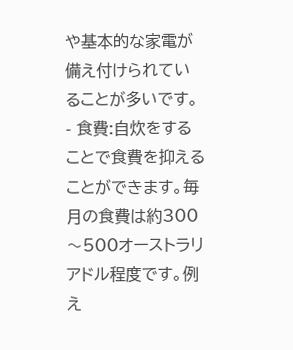や基本的な家電が備え付けられていることが多いです。
- 食費:自炊をすることで食費を抑えることができます。毎月の食費は約300〜500オーストラリアドル程度です。例え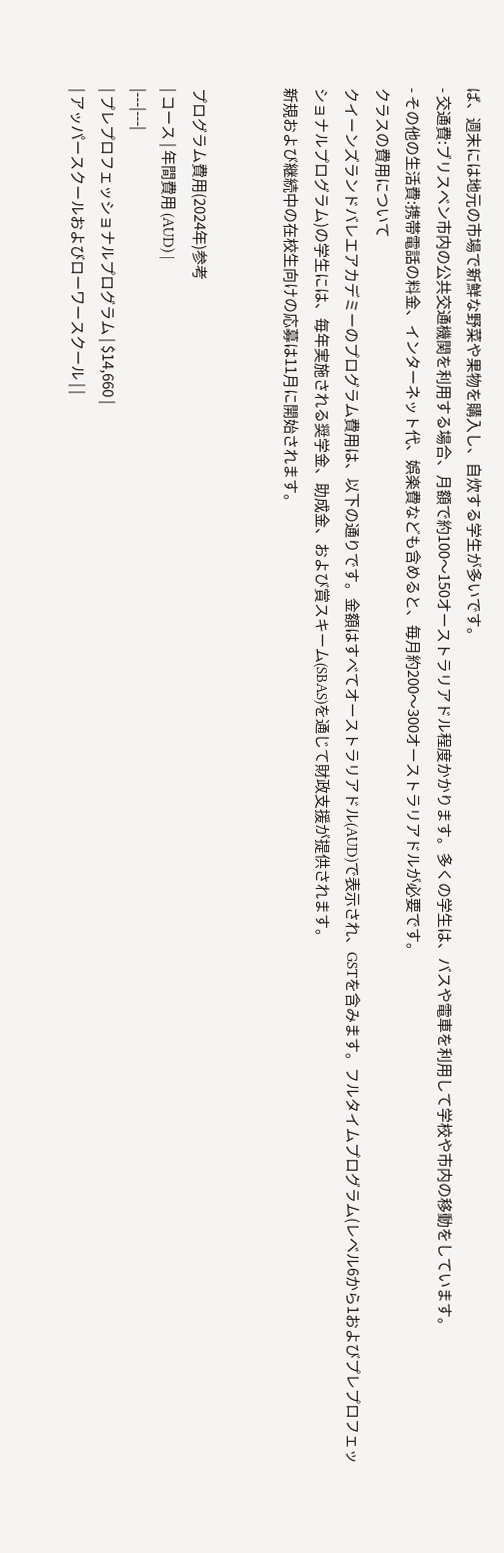ば、週末には地元の市場で新鮮な野菜や果物を購入し、自炊する学生が多いです。
- 交通費:ブリスベン市内の公共交通機関を利用する場合、月額で約100〜150オーストラリアドル程度かかります。多くの学生は、バスや電車を利用して学校や市内の移動をしています。
- その他の生活費:携帯電話の料金、インターネット代、娯楽費なども含めると、毎月約200〜300オーストラリアドルが必要です。
クラスの費用について
クイーンズランドバレエアカデミーのプログラム費用は、以下の通りです。金額はすべてオーストラリアドル(AUD)で表示され、GSTを含みます。フルタイムプログラム(レベル6から1およびプレプロフェッショナルプログラム)の学生には、毎年実施される奨学金、助成金、および賞スキーム(SBAS)を通じて財政支援が提供されます。
新規および継続中の在校生向けの応募は11月に開始されます。


プログラム費用(2024年)参考
| コース | 年間費用 (AUD) |
|---|---|
| プレプロフェッショナルプログラム | $14,660 |
| アッパースクールおよびローワースクール | |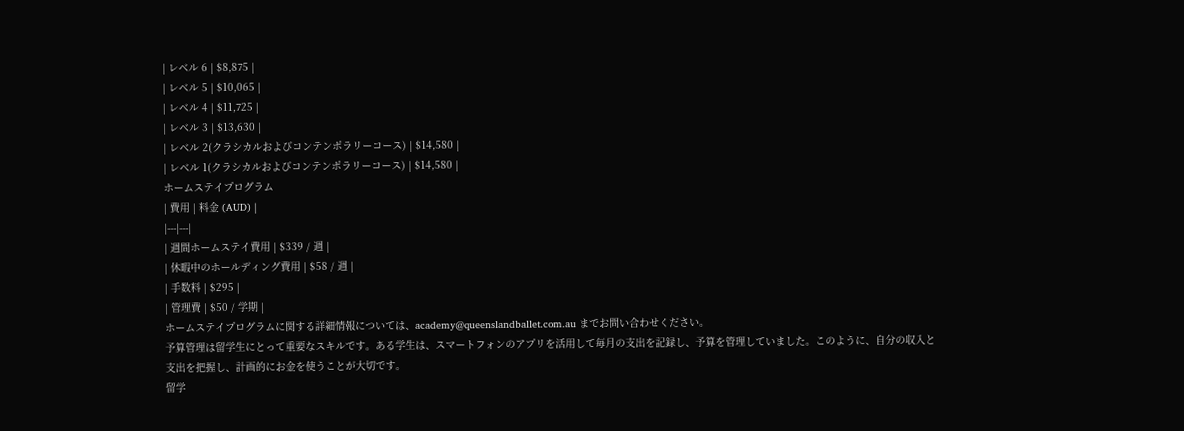| レベル 6 | $8,875 |
| レベル 5 | $10,065 |
| レベル 4 | $11,725 |
| レベル 3 | $13,630 |
| レベル 2(クラシカルおよびコンテンポラリーコース) | $14,580 |
| レベル 1(クラシカルおよびコンテンポラリーコース) | $14,580 |
ホームステイプログラム
| 費用 | 料金 (AUD) |
|---|---|
| 週間ホームステイ費用 | $339 / 週 |
| 休暇中のホールディング費用 | $58 / 週 |
| 手数料 | $295 |
| 管理費 | $50 / 学期 |
ホームステイプログラムに関する詳細情報については、academy@queenslandballet.com.au までお問い合わせください。
予算管理は留学生にとって重要なスキルです。ある学生は、スマートフォンのアプリを活用して毎月の支出を記録し、予算を管理していました。このように、自分の収入と支出を把握し、計画的にお金を使うことが大切です。
留学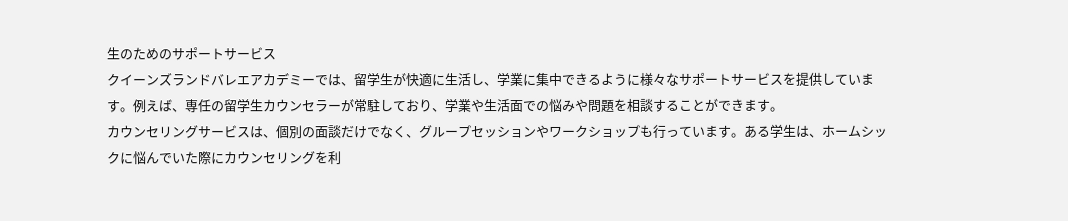生のためのサポートサービス
クイーンズランドバレエアカデミーでは、留学生が快適に生活し、学業に集中できるように様々なサポートサービスを提供しています。例えば、専任の留学生カウンセラーが常駐しており、学業や生活面での悩みや問題を相談することができます。
カウンセリングサービスは、個別の面談だけでなく、グループセッションやワークショップも行っています。ある学生は、ホームシックに悩んでいた際にカウンセリングを利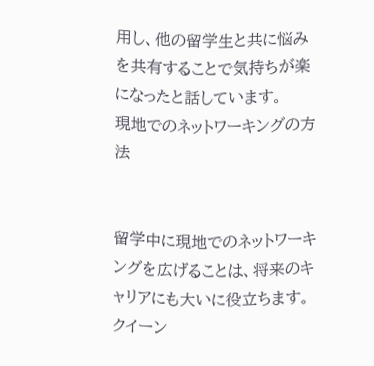用し、他の留学生と共に悩みを共有することで気持ちが楽になったと話しています。
現地でのネットワーキングの方法


留学中に現地でのネットワーキングを広げることは、将来のキャリアにも大いに役立ちます。クイーン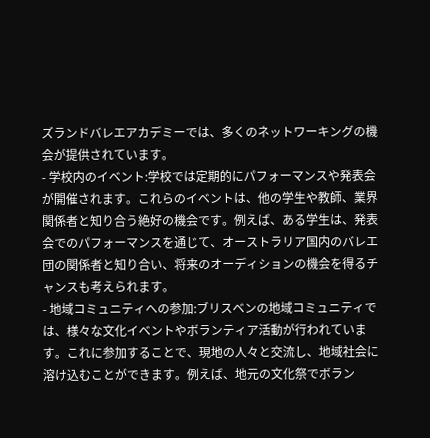ズランドバレエアカデミーでは、多くのネットワーキングの機会が提供されています。
- 学校内のイベント:学校では定期的にパフォーマンスや発表会が開催されます。これらのイベントは、他の学生や教師、業界関係者と知り合う絶好の機会です。例えば、ある学生は、発表会でのパフォーマンスを通じて、オーストラリア国内のバレエ団の関係者と知り合い、将来のオーディションの機会を得るチャンスも考えられます。
- 地域コミュニティへの参加:ブリスベンの地域コミュニティでは、様々な文化イベントやボランティア活動が行われています。これに参加することで、現地の人々と交流し、地域社会に溶け込むことができます。例えば、地元の文化祭でボラン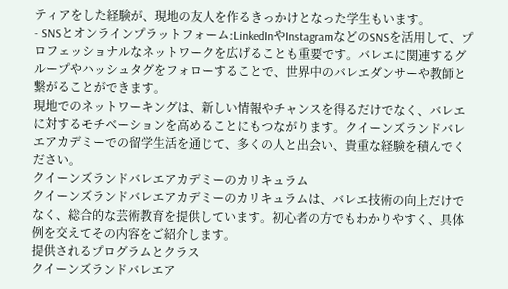ティアをした経験が、現地の友人を作るきっかけとなった学生もいます。
- SNSとオンラインプラットフォーム:LinkedInやInstagramなどのSNSを活用して、プロフェッショナルなネットワークを広げることも重要です。バレエに関連するグループやハッシュタグをフォローすることで、世界中のバレエダンサーや教師と繋がることができます。
現地でのネットワーキングは、新しい情報やチャンスを得るだけでなく、バレエに対するモチベーションを高めることにもつながります。クイーンズランドバレエアカデミーでの留学生活を通じて、多くの人と出会い、貴重な経験を積んでください。
クイーンズランドバレエアカデミーのカリキュラム
クイーンズランドバレエアカデミーのカリキュラムは、バレエ技術の向上だけでなく、総合的な芸術教育を提供しています。初心者の方でもわかりやすく、具体例を交えてその内容をご紹介します。
提供されるプログラムとクラス
クイーンズランドバレエア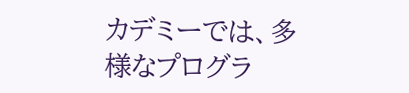カデミーでは、多様なプログラ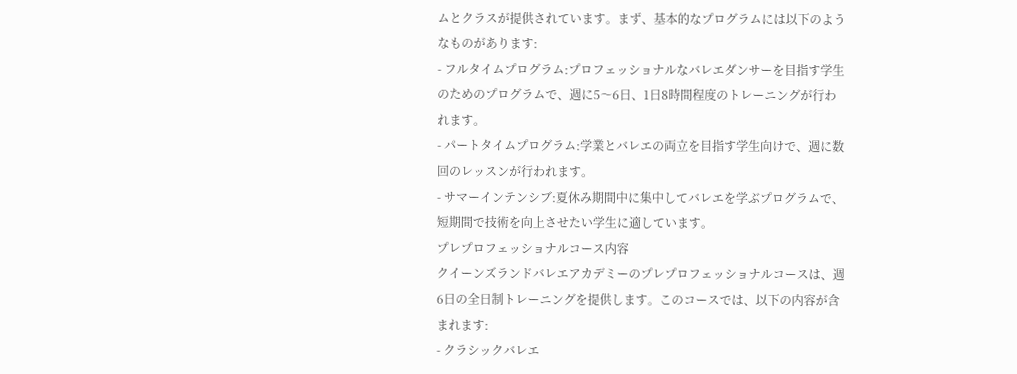ムとクラスが提供されています。まず、基本的なプログラムには以下のようなものがあります:
- フルタイムプログラム:プロフェッショナルなバレエダンサーを目指す学生のためのプログラムで、週に5〜6日、1日8時間程度のトレーニングが行われます。
- パートタイムプログラム:学業とバレエの両立を目指す学生向けで、週に数回のレッスンが行われます。
- サマーインテンシブ:夏休み期間中に集中してバレエを学ぶプログラムで、短期間で技術を向上させたい学生に適しています。
プレプロフェッショナルコース内容
クイーンズランドバレエアカデミーのプレプロフェッショナルコースは、週6日の全日制トレーニングを提供します。このコースでは、以下の内容が含まれます:
- クラシックバレエ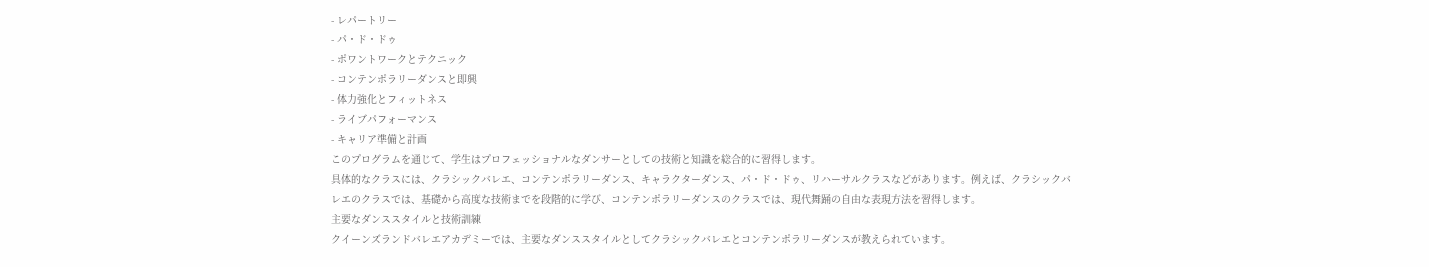- レパートリー
- パ・ド・ドゥ
- ポワントワークとテクニック
- コンテンポラリーダンスと即興
- 体力強化とフィットネス
- ライブパフォーマンス
- キャリア準備と計画
このプログラムを通じて、学生はプロフェッショナルなダンサーとしての技術と知識を総合的に習得します。
具体的なクラスには、クラシックバレエ、コンテンポラリーダンス、キャラクターダンス、パ・ド・ドゥ、リハーサルクラスなどがあります。例えば、クラシックバレエのクラスでは、基礎から高度な技術までを段階的に学び、コンテンポラリーダンスのクラスでは、現代舞踊の自由な表現方法を習得します。
主要なダンススタイルと技術訓練
クイーンズランドバレエアカデミーでは、主要なダンススタイルとしてクラシックバレエとコンテンポラリーダンスが教えられています。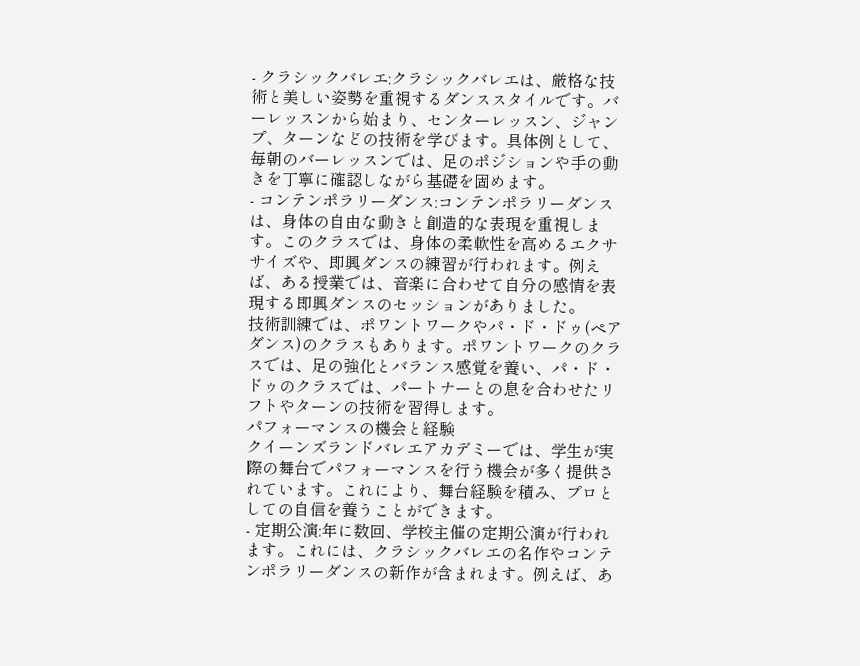- クラシックバレエ:クラシックバレエは、厳格な技術と美しい姿勢を重視するダンススタイルです。バーレッスンから始まり、センターレッスン、ジャンプ、ターンなどの技術を学びます。具体例として、毎朝のバーレッスンでは、足のポジションや手の動きを丁寧に確認しながら基礎を固めます。
- コンテンポラリーダンス:コンテンポラリーダンスは、身体の自由な動きと創造的な表現を重視します。このクラスでは、身体の柔軟性を高めるエクササイズや、即興ダンスの練習が行われます。例えば、ある授業では、音楽に合わせて自分の感情を表現する即興ダンスのセッションがありました。
技術訓練では、ポワントワークやパ・ド・ドゥ(ペアダンス)のクラスもあります。ポワントワークのクラスでは、足の強化とバランス感覚を養い、パ・ド・ドゥのクラスでは、パートナーとの息を合わせたリフトやターンの技術を習得します。
パフォーマンスの機会と経験
クイーンズランドバレエアカデミーでは、学生が実際の舞台でパフォーマンスを行う機会が多く提供されています。これにより、舞台経験を積み、プロとしての自信を養うことができます。
- 定期公演:年に数回、学校主催の定期公演が行われます。これには、クラシックバレエの名作やコンテンポラリーダンスの新作が含まれます。例えば、あ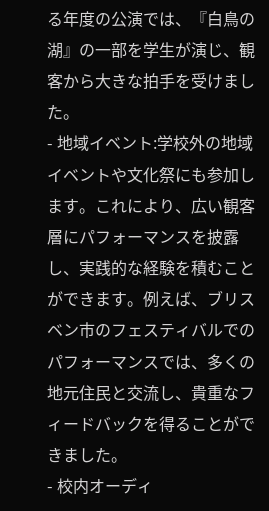る年度の公演では、『白鳥の湖』の一部を学生が演じ、観客から大きな拍手を受けました。
- 地域イベント:学校外の地域イベントや文化祭にも参加します。これにより、広い観客層にパフォーマンスを披露し、実践的な経験を積むことができます。例えば、ブリスベン市のフェスティバルでのパフォーマンスでは、多くの地元住民と交流し、貴重なフィードバックを得ることができました。
- 校内オーディ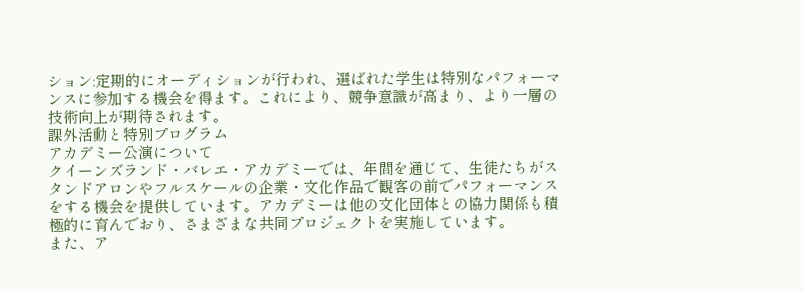ション:定期的にオーディションが行われ、選ばれた学生は特別なパフォーマンスに参加する機会を得ます。これにより、競争意識が高まり、より一層の技術向上が期待されます。
課外活動と特別プログラム
アカデミー公演について
クイーンズランド・バレエ・アカデミーでは、年間を通じて、生徒たちがスタンドアロンやフルスケールの企業・文化作品で観客の前でパフォーマンスをする機会を提供しています。アカデミーは他の文化団体との協力関係も積極的に育んでおり、さまざまな共同プロジェクトを実施しています。
また、ア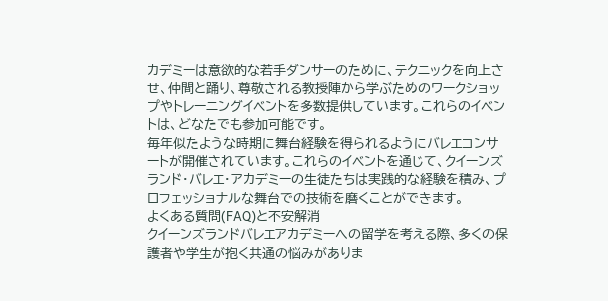カデミーは意欲的な若手ダンサーのために、テクニックを向上させ、仲間と踊り、尊敬される教授陣から学ぶためのワークショップやトレーニングイベントを多数提供しています。これらのイベントは、どなたでも参加可能です。
毎年似たような時期に舞台経験を得られるようにバレエコンサートが開催されています。これらのイベントを通じて、クイーンズランド・バレエ・アカデミーの生徒たちは実践的な経験を積み、プロフェッショナルな舞台での技術を磨くことができます。
よくある質問(FAQ)と不安解消
クイーンズランドバレエアカデミーへの留学を考える際、多くの保護者や学生が抱く共通の悩みがありま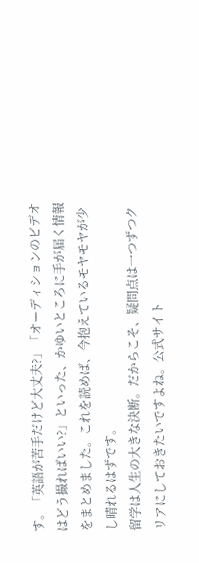す。「英語が苦手だけど大丈夫?」「オーディションのビデオはどう撮ればいい?」といった、かゆいところに手が届く情報をまとめました。これを読めば、今抱えているモヤモヤが少し晴れるはずです。
留学は人生の大きな決断。だからこそ、疑問点は一つずつクリアにしておきたいですよね。公式サイト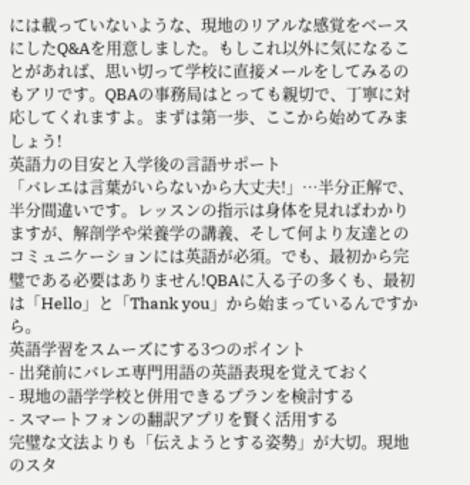には載っていないような、現地のリアルな感覚をベースにしたQ&Aを用意しました。もしこれ以外に気になることがあれば、思い切って学校に直接メールをしてみるのもアリです。QBAの事務局はとっても親切で、丁寧に対応してくれますよ。まずは第一歩、ここから始めてみましょう!
英語力の目安と入学後の言語サポート
「バレエは言葉がいらないから大丈夫!」…半分正解で、半分間違いです。レッスンの指示は身体を見ればわかりますが、解剖学や栄養学の講義、そして何より友達とのコミュニケーションには英語が必須。でも、最初から完璧である必要はありません!QBAに入る子の多くも、最初は「Hello」と「Thank you」から始まっているんですから。
英語学習をスムーズにする3つのポイント
- 出発前にバレエ専門用語の英語表現を覚えておく
- 現地の語学学校と併用できるプランを検討する
- スマートフォンの翻訳アプリを賢く活用する
完璧な文法よりも「伝えようとする姿勢」が大切。現地のスタ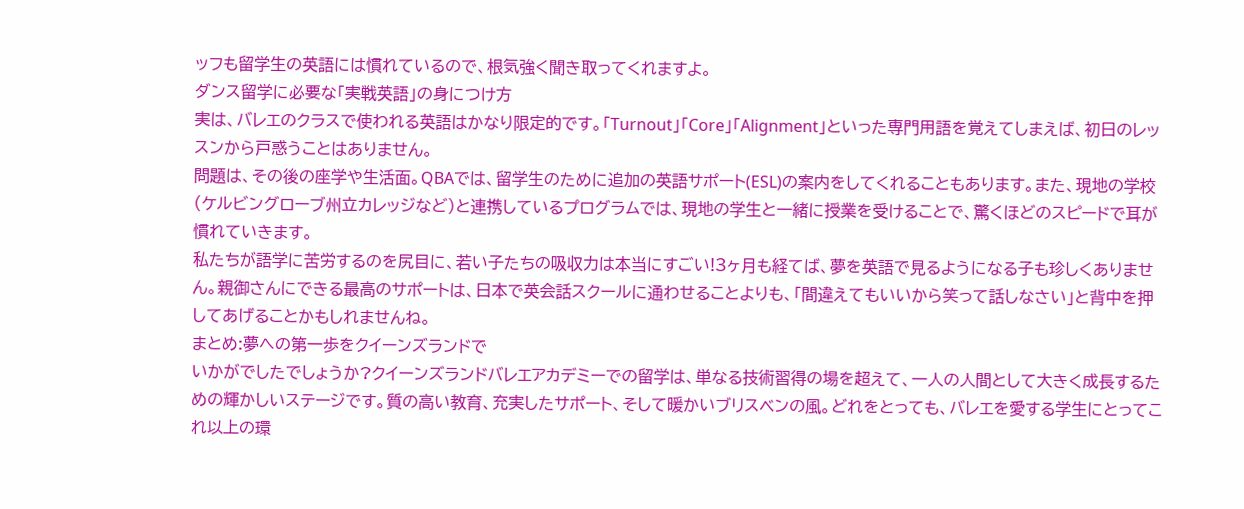ッフも留学生の英語には慣れているので、根気強く聞き取ってくれますよ。
ダンス留学に必要な「実戦英語」の身につけ方
実は、バレエのクラスで使われる英語はかなり限定的です。「Turnout」「Core」「Alignment」といった専門用語を覚えてしまえば、初日のレッスンから戸惑うことはありません。
問題は、その後の座学や生活面。QBAでは、留学生のために追加の英語サポート(ESL)の案内をしてくれることもあります。また、現地の学校(ケルビングローブ州立カレッジなど)と連携しているプログラムでは、現地の学生と一緒に授業を受けることで、驚くほどのスピードで耳が慣れていきます。
私たちが語学に苦労するのを尻目に、若い子たちの吸収力は本当にすごい!3ヶ月も経てば、夢を英語で見るようになる子も珍しくありません。親御さんにできる最高のサポートは、日本で英会話スクールに通わせることよりも、「間違えてもいいから笑って話しなさい」と背中を押してあげることかもしれませんね。
まとめ:夢への第一歩をクイーンズランドで
いかがでしたでしょうか?クイーンズランドバレエアカデミーでの留学は、単なる技術習得の場を超えて、一人の人間として大きく成長するための輝かしいステージです。質の高い教育、充実したサポート、そして暖かいブリスベンの風。どれをとっても、バレエを愛する学生にとってこれ以上の環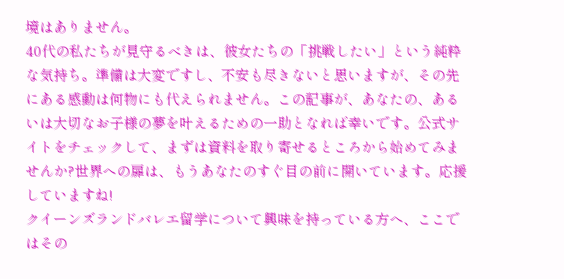境はありません。
40代の私たちが見守るべきは、彼女たちの「挑戦したい」という純粋な気持ち。準備は大変ですし、不安も尽きないと思いますが、その先にある感動は何物にも代えられません。この記事が、あなたの、あるいは大切なお子様の夢を叶えるための一助となれば幸いです。公式サイトをチェックして、まずは資料を取り寄せるところから始めてみませんか?世界への扉は、もうあなたのすぐ目の前に開いています。応援していますね!
クイーンズランドバレエ留学について興味を持っている方へ、ここではその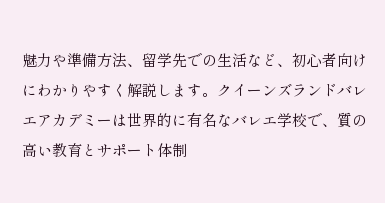魅力や準備方法、留学先での生活など、初心者向けにわかりやすく解説します。クイーンズランドバレエアカデミーは世界的に有名なバレエ学校で、質の高い教育とサポート体制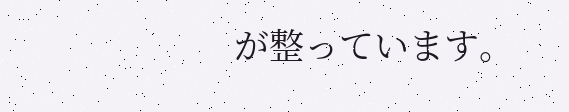が整っています。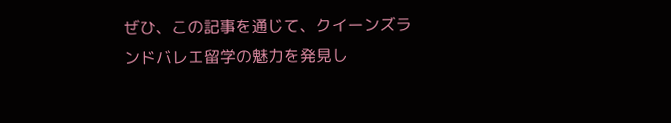ぜひ、この記事を通じて、クイーンズランドバレエ留学の魅力を発見し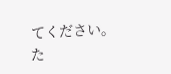てください。
た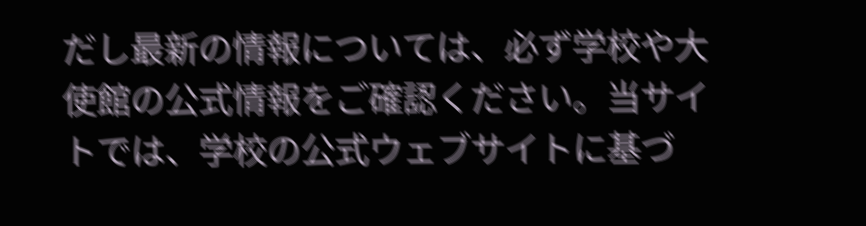だし最新の情報については、必ず学校や大使館の公式情報をご確認ください。当サイトでは、学校の公式ウェブサイトに基づ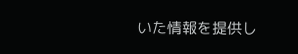いた情報を提供し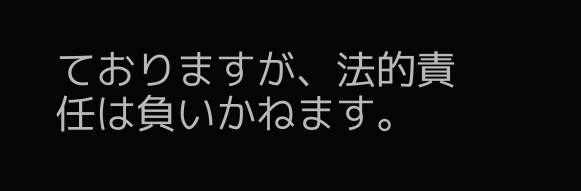ておりますが、法的責任は負いかねます。